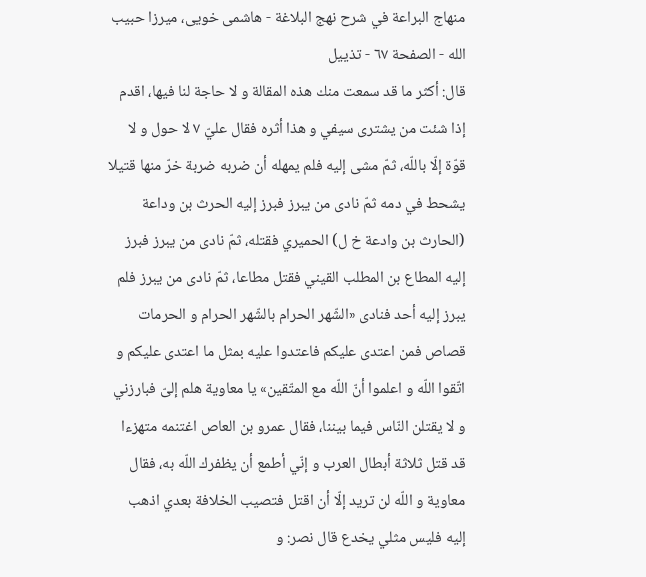منهاج البراعة في شرح نهج البلاغة - هاشمى خويى، ميرزا حبيب الله - الصفحة ٦٧ - تذييل
قال: أكثر ما قد سمعت منك هذه المقالة و لا حاجة لنا فيها، اقدم إذا شئت من يشترى سيفي و هذا أثره فقال عليّ ٧ لا حول و لا قوّة إلّا باللّه، ثمّ مشى إليه فلم يمهله أن ضربه ضربة خرّ منها قتيلا يشحط في دمه ثمّ نادى من يبرز فبرز إليه الحرث بن وداعة (الحارث بن وادعة خ ل) الحميري فقتله، ثمّ نادى من يبرز فبرز إليه المطاع بن المطلب القيني فقتل مطاعا، ثمّ نادى من يبرز فلم يبرز إليه أحد فنادى «الشّهر الحرام بالشّهر الحرام و الحرمات قصاص فمن اعتدى عليكم فاعتدوا عليه بمثل ما اعتدى عليكم و اتّقوا اللّه و اعلموا أنّ اللّه مع المتّقين» يا معاوية هلم إلىّ فبارزني و لا يقتلن النّاس فيما بيننا، فقال عمرو بن العاص اغتنمه متهزءا قد قتل ثلاثة أبطال العرب و إنّي أطمع أن يظفرك اللّه به، فقال معاوية و اللّه لن تريد إلّا أن اقتل فتصيب الخلافة بعدي اذهب إليه فليس مثلي يخدع قال نصر: و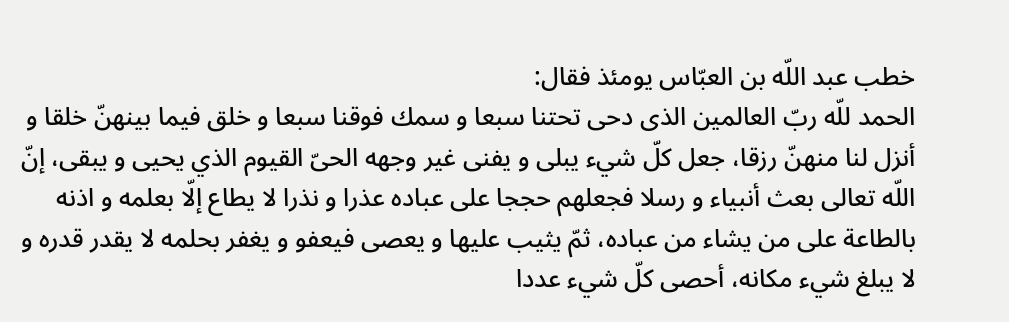خطب عبد اللّه بن العبّاس يومئذ فقال:
الحمد للّه ربّ العالمين الذى دحى تحتنا سبعا و سمك فوقنا سبعا و خلق فيما بينهنّ خلقا و أنزل لنا منهنّ رزقا، جعل كلّ شيء يبلى و يفنى غير وجهه الحىّ القيوم الذي يحيى و يبقى، إنّ اللّه تعالى بعث أنبياء و رسلا فجعلهم حججا على عباده عذرا و نذرا لا يطاع إلّا بعلمه و اذنه بالطاعة على من يشاء من عباده، ثمّ يثيب عليها و يعصى فيعفو و يغفر بحلمه لا يقدر قدره و لا يبلغ شيء مكانه، أحصى كلّ شيء عددا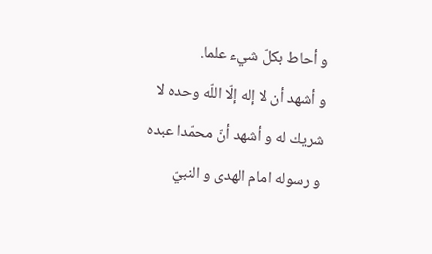و أحاط بكلّ شيء علما.
و أشهد أن لا إله إلّا اللّه وحده لا شريك له و أشهد أنّ محمّدا عبده و رسوله امام الهدى و النبيّ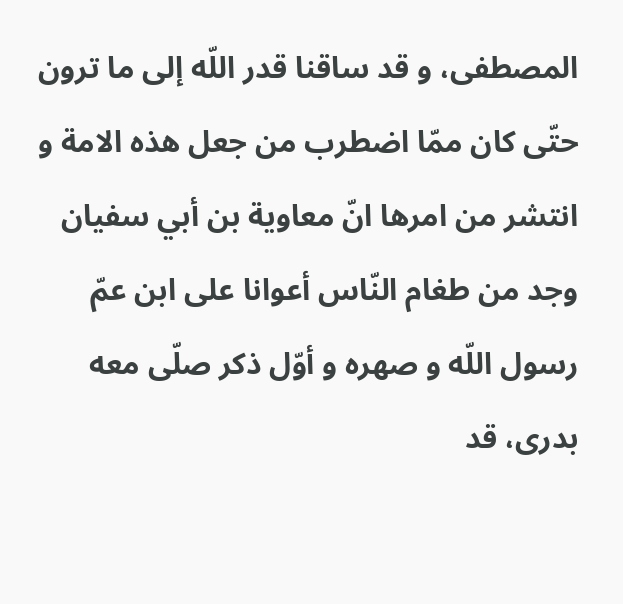المصطفى، و قد ساقنا قدر اللّه إلى ما ترون حتّى كان ممّا اضطرب من جعل هذه الامة و انتشر من امرها انّ معاوية بن أبي سفيان وجد من طغام النّاس أعوانا على ابن عمّ رسول اللّه و صهره و أوّل ذكر صلّى معه بدرى، قد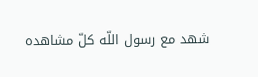شهد مع رسول اللّه كلّ مشاهده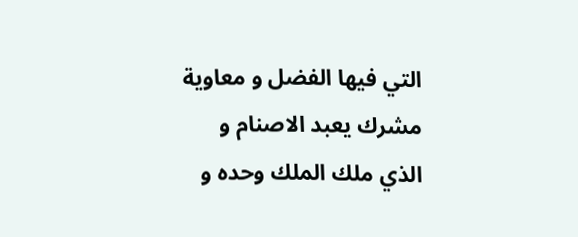التي فيها الفضل و معاوية مشرك يعبد الاصنام و الذي ملك الملك وحده و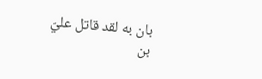بان به لقد قاتل عليّ بن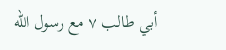أبي طالب ٧ مع رسول اللّه